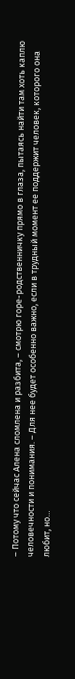– Потому что сейчас Алена сломлена и разбита, – смотрю горе-родственничку прямо в глаза, пытаясь найти там хоть каплю человечности и понимания. – Для нее будет особенно важно, если в трудный момент ее поддержит человек, которого она любит, но…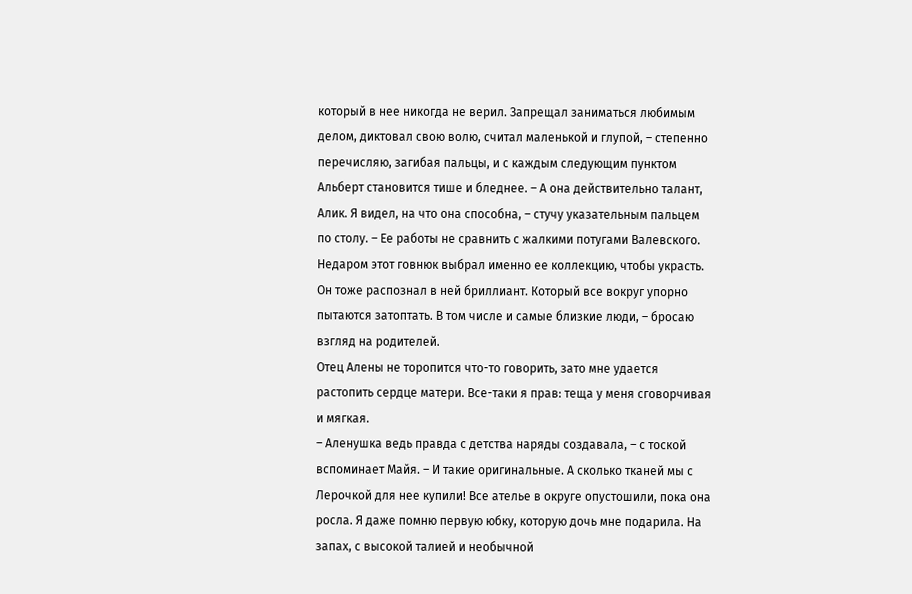который в нее никогда не верил. Запрещал заниматься любимым делом, диктовал свою волю, считал маленькой и глупой, – степенно перечисляю, загибая пальцы, и с каждым следующим пунктом Альберт становится тише и бледнее. – А она действительно талант, Алик. Я видел, на что она способна, – стучу указательным пальцем по столу. – Ее работы не сравнить с жалкими потугами Валевского. Недаром этот говнюк выбрал именно ее коллекцию, чтобы украсть. Он тоже распознал в ней бриллиант. Который все вокруг упорно пытаются затоптать. В том числе и самые близкие люди, – бросаю взгляд на родителей.
Отец Алены не торопится что-то говорить, зато мне удается растопить сердце матери. Все-таки я прав: теща у меня сговорчивая и мягкая.
– Аленушка ведь правда с детства наряды создавала, – с тоской вспоминает Майя. – И такие оригинальные. А сколько тканей мы с Лерочкой для нее купили! Все ателье в округе опустошили, пока она росла. Я даже помню первую юбку, которую дочь мне подарила. На запах, с высокой талией и необычной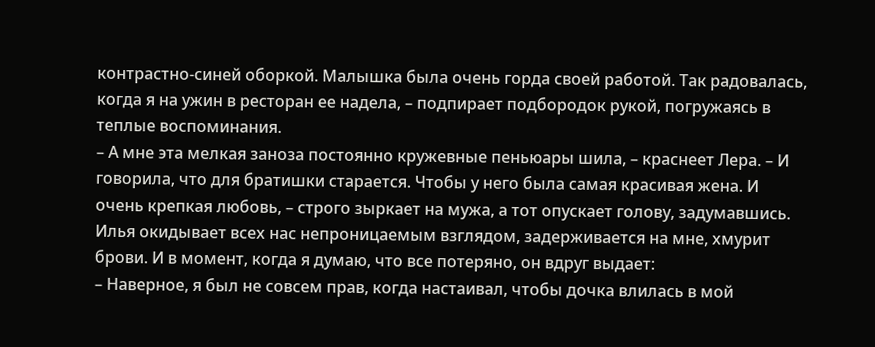контрастно-синей оборкой. Малышка была очень горда своей работой. Так радовалась, когда я на ужин в ресторан ее надела, – подпирает подбородок рукой, погружаясь в теплые воспоминания.
– А мне эта мелкая заноза постоянно кружевные пеньюары шила, – краснеет Лера. – И говорила, что для братишки старается. Чтобы у него была самая красивая жена. И очень крепкая любовь, – строго зыркает на мужа, а тот опускает голову, задумавшись.
Илья окидывает всех нас непроницаемым взглядом, задерживается на мне, хмурит брови. И в момент, когда я думаю, что все потеряно, он вдруг выдает:
– Наверное, я был не совсем прав, когда настаивал, чтобы дочка влилась в мой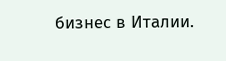бизнес в Италии.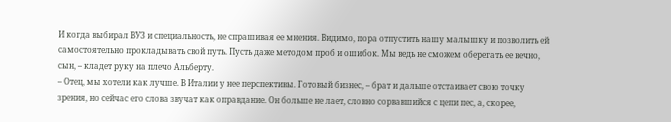И когда выбирал ВУЗ и специальность, не спрашивая ее мнения. Видимо, пора отпустить нашу малышку и позволить ей самостоятельно прокладывать свой путь. Пусть даже методом проб и ошибок. Мы ведь не сможем оберегать ее вечно, сын, – кладет руку на плечо Альберту.
– Отец, мы хотели как лучше. В Италии у нее перспективы. Готовый бизнес, – брат и дальше отстаивает свою точку зрения, но сейчас его слова звучат как оправдание. Он больше не лает, словно сорвавшийся с цепи пес, а, скорее,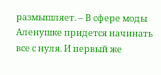размышляет. – В сфере моды Аленушке придется начинать все с нуля. И первый же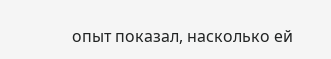опыт показал, насколько ей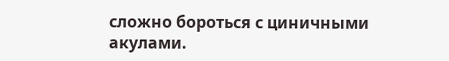сложно бороться с циничными акулами.